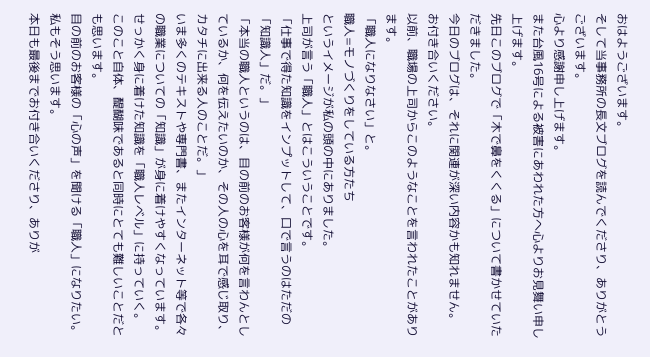おはようございます。
そして当事務所の長文ブログを読んでくださり、ありがとうございます。
心より感謝申し上げます。
また台風16号による被害にあわれた方へ心よりお見舞い申し上げます。
先日このブログで「木で鼻をくくる」について書かせていただきました。
今日のブログは、それに関連が深い内容かも知れません。
お付き合いください。
以前、職場の上司からこのようなことを言われたことがあります。
「職人になりなさい」と。
職人=モノづくりをしている方たち
というイメージが私の頭の中にありました。
上司が言う「職人」とはこういうことです。
「仕事で得た知識をインプットして、口で言うのはただの「知識人」だ。」
「本当の職人というのは、目の前のお客様が何を言わんとしているか、何を伝えたいのか、その人の心を耳で感じ取り、カタチに出来る人のことだ。」
いま多くのテキストや専門書、またインターネット等で各々の職業についての「知識」が身に着けやすくなっています。
せっかく身に着けた知識を「職人レベル」に持っていく。
このこと自体、醍醐味であると同時にとても難しいことだとも思います。
目の前のお客様の「心の声」を聞ける「職人」になりたい。
私もそう思います。
本日も最後までお付き合いくださり、ありが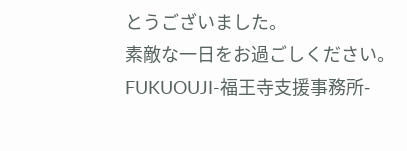とうございました。
素敵な一日をお過ごしください。
FUKUOUJI-福王寺支援事務所-